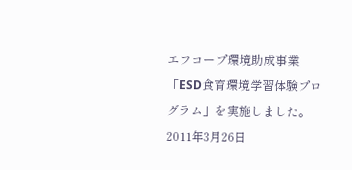エフコープ環境助成事業「ESD食育環境学習体験プログラム」を実施しました。
2011年3月26日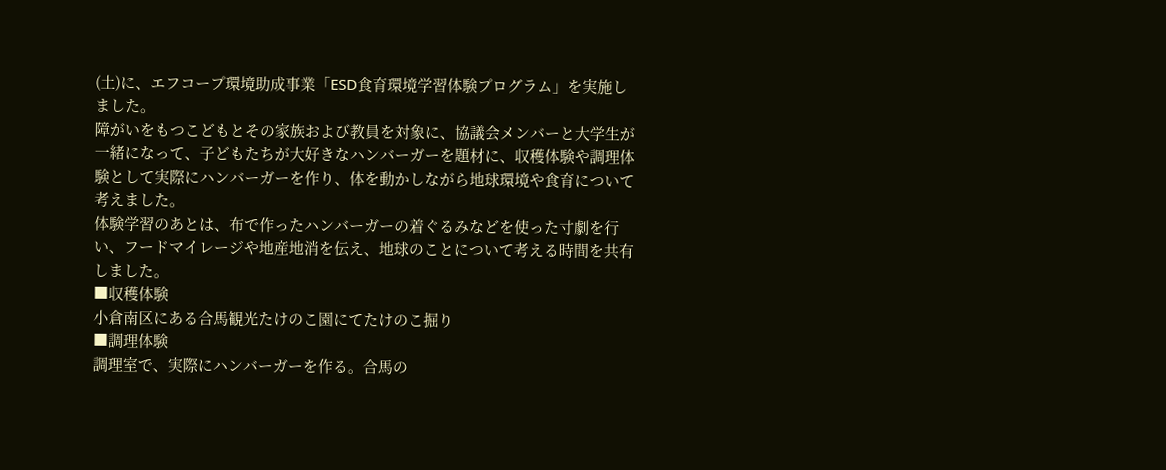(土)に、エフコープ環境助成事業「ESD食育環境学習体験プログラム」を実施しました。
障がいをもつこどもとその家族および教員を対象に、協議会メンバーと大学生が一緒になって、子どもたちが大好きなハンバーガーを題材に、収穫体験や調理体験として実際にハンバーガーを作り、体を動かしながら地球環境や食育について考えました。
体験学習のあとは、布で作ったハンバーガーの着ぐるみなどを使った寸劇を行い、フードマイレージや地産地消を伝え、地球のことについて考える時間を共有しました。
■収穫体験
小倉南区にある合馬観光たけのこ園にてたけのこ掘り
■調理体験
調理室で、実際にハンバーガーを作る。合馬の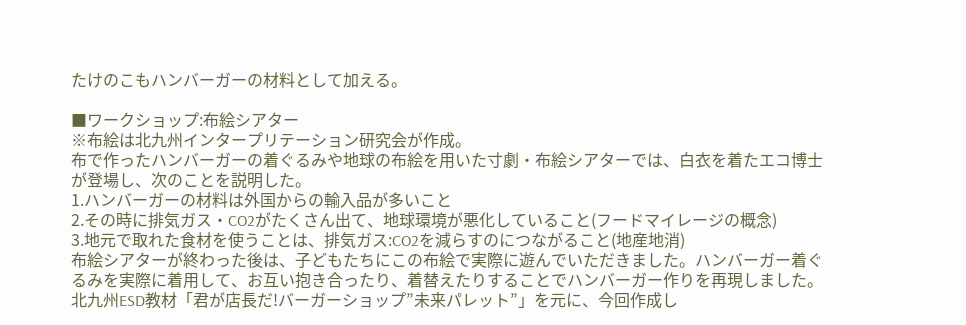たけのこもハンバーガーの材料として加える。

■ワークショップ:布絵シアター
※布絵は北九州インタープリテーション研究会が作成。
布で作ったハンバーガーの着ぐるみや地球の布絵を用いた寸劇・布絵シアターでは、白衣を着たエコ博士が登場し、次のことを説明した。
1.ハンバーガーの材料は外国からの輸入品が多いこと
2.その時に排気ガス・CO2がたくさん出て、地球環境が悪化していること(フードマイレージの概念)
3.地元で取れた食材を使うことは、排気ガス:CO2を減らすのにつながること(地産地消)
布絵シアターが終わった後は、子どもたちにこの布絵で実際に遊んでいただきました。ハンバーガー着ぐるみを実際に着用して、お互い抱き合ったり、着替えたりすることでハンバーガー作りを再現しました。
北九州ESD教材「君が店長だ!バーガーショップ”未来パレット”」を元に、今回作成し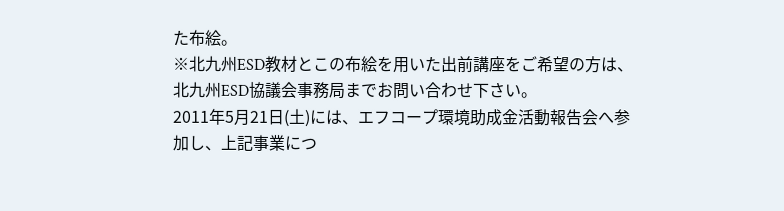た布絵。
※北九州ESD教材とこの布絵を用いた出前講座をご希望の方は、北九州ESD協議会事務局までお問い合わせ下さい。
2011年5月21日(土)には、エフコープ環境助成金活動報告会へ参加し、上記事業につ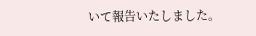いて報告いたしました。